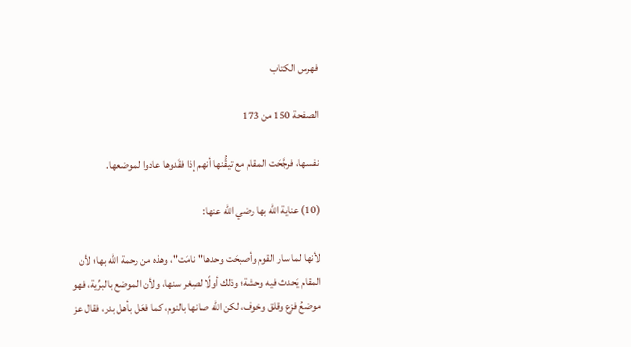فهرس الكتاب

الصفحة 150 من 173

نفسها، فرجَّحَت المقام مع تيقُّنها أنهم إذا فقَدوها عادوا لموضعها.

(10) عناية الله بها رضي الله عنها:

لأنها لما سار القوم وأصبحَت وحدها"نامَت"، وهذه من رحمة الله بها؛ لأن المقام يَحدث فيه وحشة؛ وذلك أولًا لصِغر سنها، ولأن الموضع بالبرِّية، فهو موضعُ فزع وقلق وخوف، لكن الله صانها بالنوم، كما فعَل بأهل بدر، فقال عز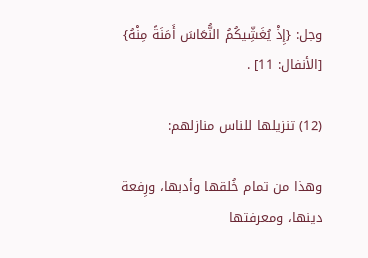وجل: {إِذْ يُغَشِّيكُمُ النُّعَاسَ أَمَنَةً مِنْهُ} [الأنفال: 11] .

(12) تنزيلها للناس منازلهم:

وهذا من تمام خُلقها وأدبها، ورِفعة دينها، ومعرفتها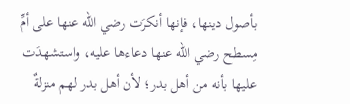بأصول دينها، فإنها أنكرَت رضي الله عنها على أمِّ مِسطح رضي الله عنها دعاءها عليه، واستشهدَت عليها بأنه من أهل بدر؛ لأن أهل بدر لهم منزلةٌ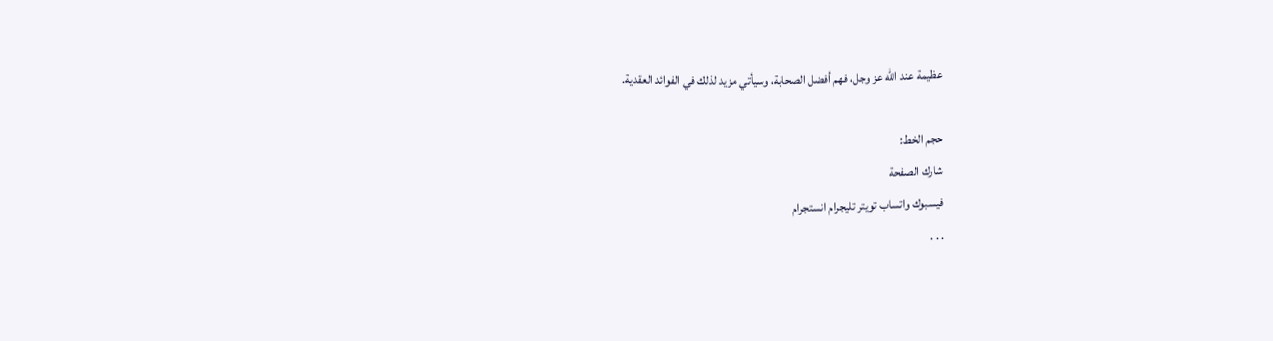عظيمة عند الله عز وجل، فهم أفضل الصحابة، وسيأتي مزيد لذلك في الفوائد العقدية.

حجم الخط:
شارك الصفحة
فيسبوك واتساب تويتر تليجرام انستجرام
. . .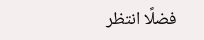فضلًا انتظر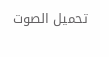تحميل الصوت